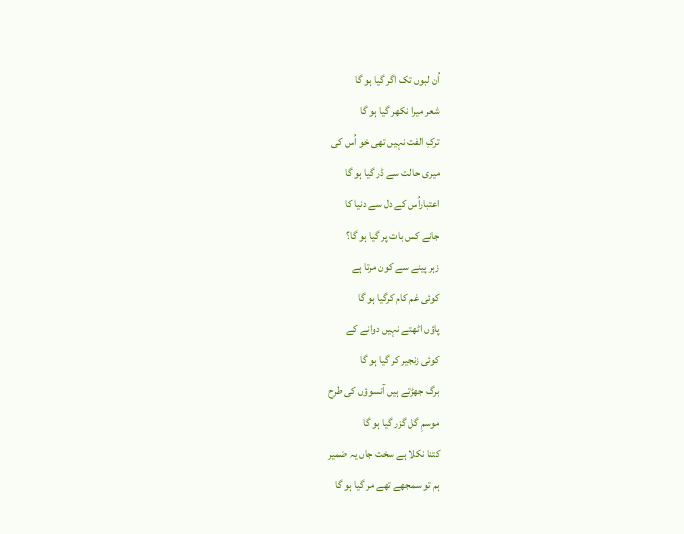اُن لبوں تک اگر گیا ہو گا
شعر میرا نکھر گیا ہو گا
ترکِ الفت نہیں تھی خو اُس کی
میری حالت سے ڈر گیا ہو گا
اعتباراُس کے دل سے دنیا کا
جانے کس بات پر گیا ہو گا؟
زہر پینے سے کون مرتا ہے
کوئی غم کام کرگیا ہو گا
پاؤں اٹھتے نہیں دوانے کے
کوئی زنجیر کر گیا ہو گا
برگ جھڑتے ہیں آنسوؤں کی طرح
موسمِ گل گزر گیا ہو گا
کتنا نکلا ہے سخت جاں یہ ضمیر
ہم تو سمجھے تھے مر گیا ہو گا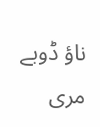ناؤ ڈوبے مری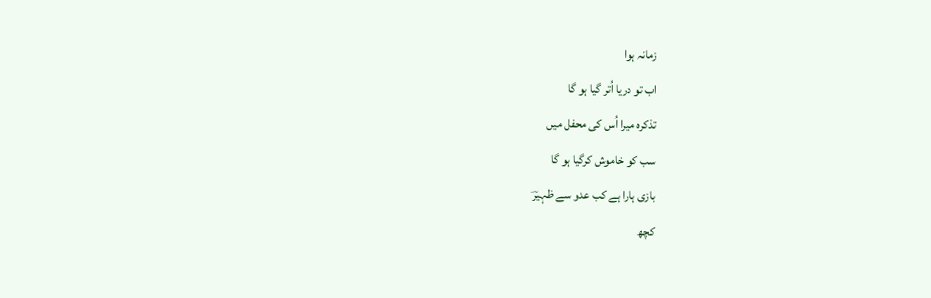زمانہ ہوا
اب تو دریا اُتر گیا ہو گا
تذکرہ میرا اُس کی محفل میں
سب کو خاموش کرگیا ہو گا
بازی ہارا ہے کب عدو سے ظہیرؔ
کچھ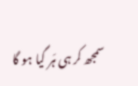سمجھ کر ہی ہَر گیا ہو گا